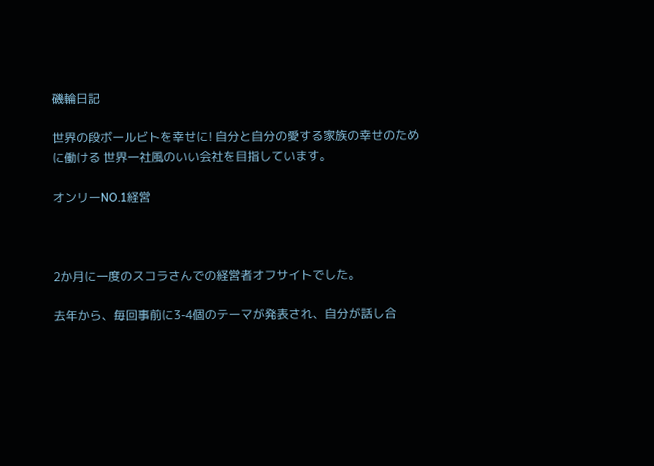磯輪日記

世界の段ボールビトを幸せに! 自分と自分の愛する家族の幸せのために働ける 世界一社風のいい会社を目指しています。

オンリーNO.1経営



2か月に一度のスコラさんでの経営者オフサイトでした。

去年から、毎回事前に3-4個のテーマが発表され、自分が話し合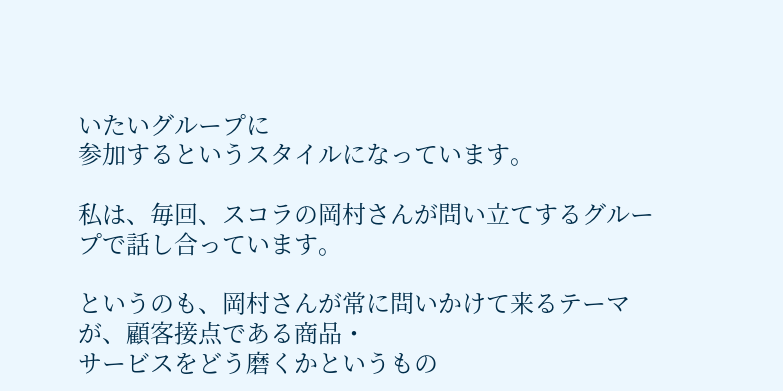いたいグループに
参加するというスタイルになっています。

私は、毎回、スコラの岡村さんが問い立てするグループで話し合っています。

というのも、岡村さんが常に問いかけて来るテーマが、顧客接点である商品・
サービスをどう磨くかというもの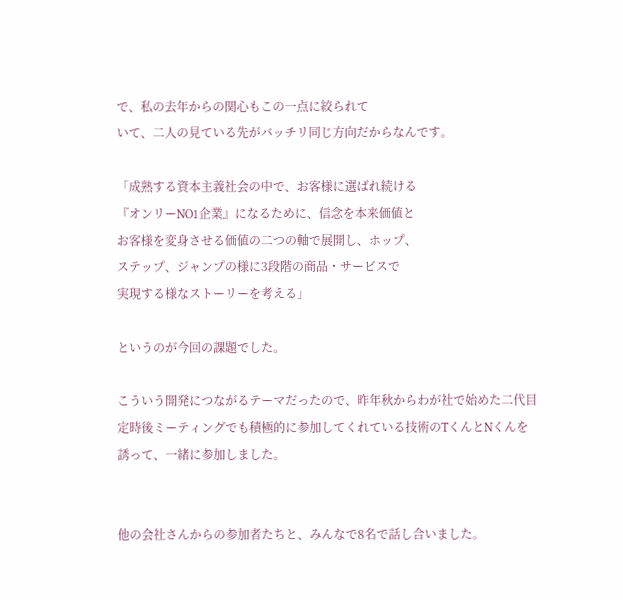で、私の去年からの関心もこの一点に絞られて
いて、二人の見ている先がバッチリ同じ方向だからなんです。

「成熟する資本主義社会の中で、お客様に選ばれ続ける
『オンリーNO1企業』になるために、信念を本来価値と
お客様を変身させる価値の二つの軸で展開し、ホップ、
ステップ、ジャンプの様に3段階の商品・サービスで
実現する様なストーリーを考える」

というのが今回の課題でした。

こういう開発につながるテーマだったので、昨年秋からわが社で始めた二代目
定時後ミーティングでも積極的に参加してくれている技術のTくんとNくんを
誘って、一緒に参加しました。


他の会社さんからの参加者たちと、みんなで8名で話し合いました。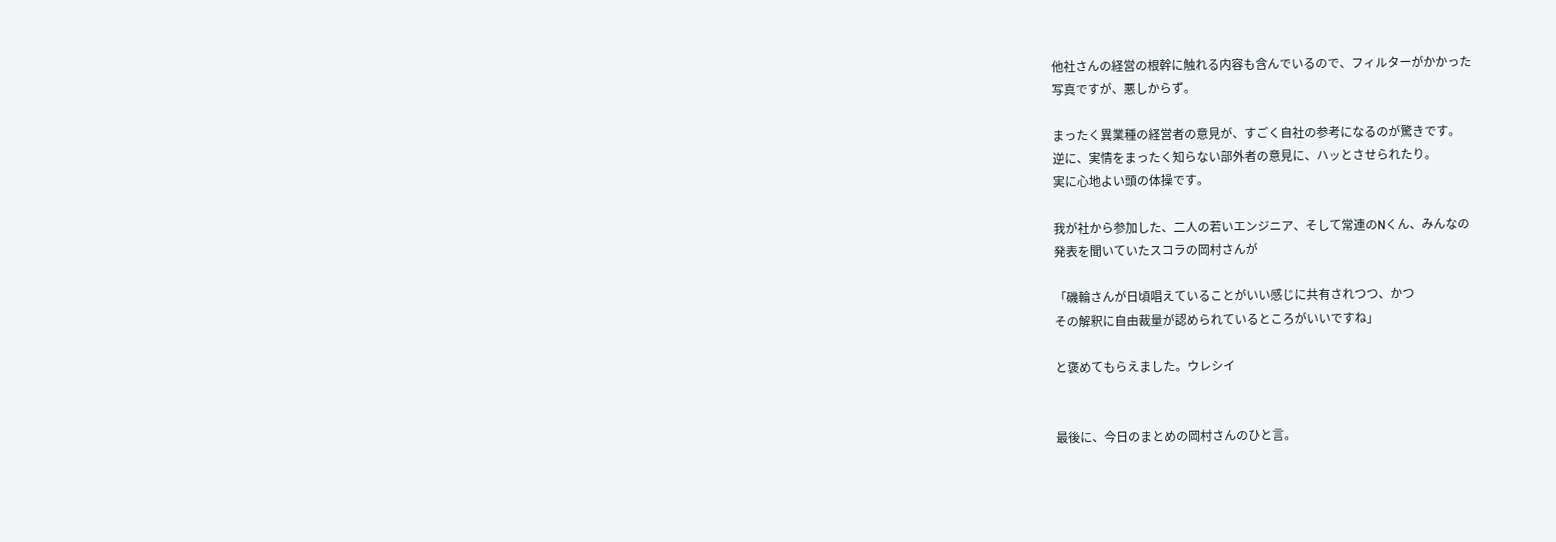他社さんの経営の根幹に触れる内容も含んでいるので、フィルターがかかった
写真ですが、悪しからず。

まったく異業種の経営者の意見が、すごく自社の参考になるのが驚きです。
逆に、実情をまったく知らない部外者の意見に、ハッとさせられたり。
実に心地よい頭の体操です。

我が社から参加した、二人の若いエンジニア、そして常連のNくん、みんなの
発表を聞いていたスコラの岡村さんが

「磯輪さんが日頃唱えていることがいい感じに共有されつつ、かつ
その解釈に自由裁量が認められているところがいいですね」

と褒めてもらえました。ウレシイ


最後に、今日のまとめの岡村さんのひと言。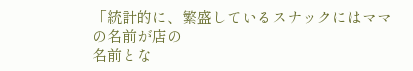「統計的に、繁盛しているスナックにはママの名前が店の
名前とな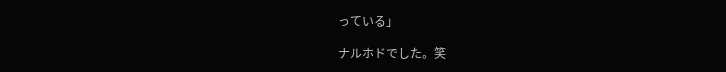っている」

ナルホドでした。笑